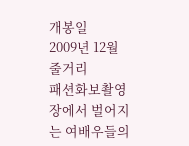개봉일
2009년 12월
줄거리
패션화보촬영장에서 벌어지는 여배우들의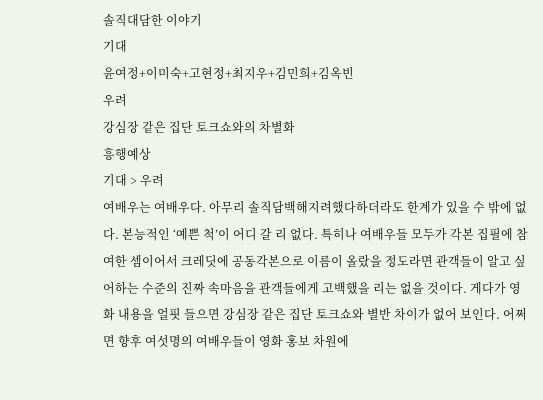솔직대담한 이야기
기대
윤여정+이미숙+고현정+최지우+김민희+김옥빈
우려
강심장 같은 집단 토크쇼와의 차별화
흥행예상
기대 > 우려
여배우는 여배우다. 아무리 솔직담백해지려했다하더라도 한계가 있을 수 밖에 없다. 본능적인 ‘예쁜 척’이 어디 갈 리 없다. 특히나 여배우들 모두가 각본 집필에 참여한 셈이어서 크레딧에 공동각본으로 이름이 올랐을 정도라면 관객들이 알고 싶어하는 수준의 진짜 속마음을 관객들에게 고백했을 리는 없을 것이다. 게다가 영화 내용을 얼핏 들으면 강심장 같은 집단 토크쇼와 별반 차이가 없어 보인다. 어쩌면 향후 여섯명의 여배우들이 영화 홍보 차원에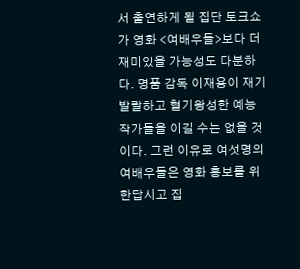서 출연하게 될 집단 토크쇼가 영화 <여배우들>보다 더 재미있을 가능성도 다분하다. 명품 감독 이재용이 재기발랄하고 혈기왕성한 예능 작가들을 이길 수는 없을 것이다. 그런 이유로 여섯명의 여배우들은 영화 홍보를 위한답시고 집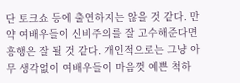단 토크쇼 등에 출연하지는 않을 것 같다. 만약 여배우들이 신비주의를 잘 고수해준다면 흥행은 잘 될 것 같다. 개인적으로는 그냥 아무 생각없이 여배우들이 마음껏 예쁜 척하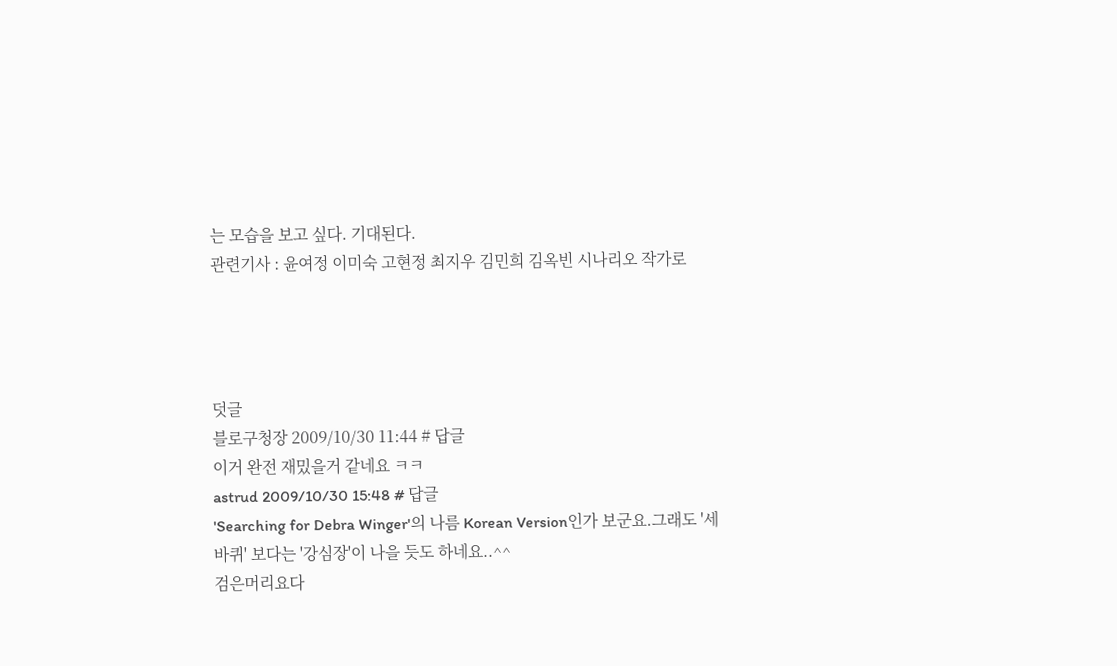는 모습을 보고 싶다. 기대된다.
관련기사 : 윤여정 이미숙 고현정 최지우 김민희 김옥빈 시나리오 작가로




덧글
블로구청장 2009/10/30 11:44 # 답글
이거 완전 재밌을거 같네요 ㅋㅋ
astrud 2009/10/30 15:48 # 답글
'Searching for Debra Winger'의 나름 Korean Version인가 보군요.그래도 '세바퀴' 보다는 '강심장'이 나을 듯도 하네요..^^
검은머리요다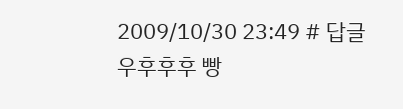2009/10/30 23:49 # 답글
우후후후 빵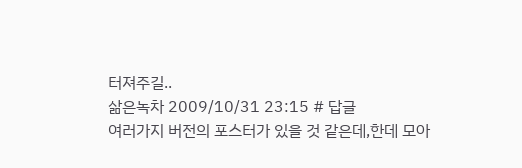터져주길..
삶은녹차 2009/10/31 23:15 # 답글
여러가지 버전의 포스터가 있을 것 같은데,한데 모아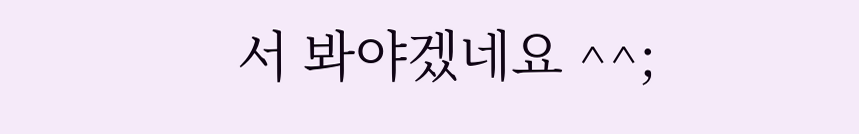서 봐야겠네요 ^^;